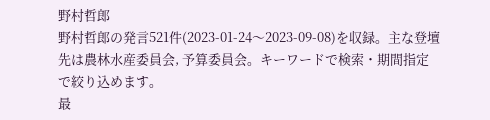野村哲郎
野村哲郎の発言521件(2023-01-24〜2023-09-08)を収録。主な登壇先は農林水産委員会, 予算委員会。キーワードで検索・期間指定で絞り込めます。
最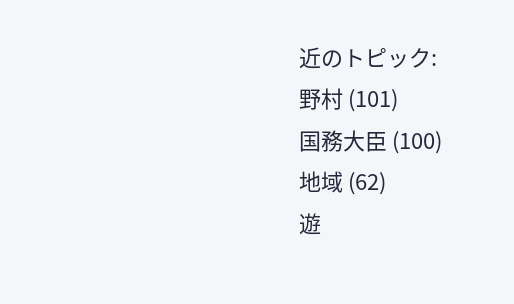近のトピック:
野村 (101)
国務大臣 (100)
地域 (62)
遊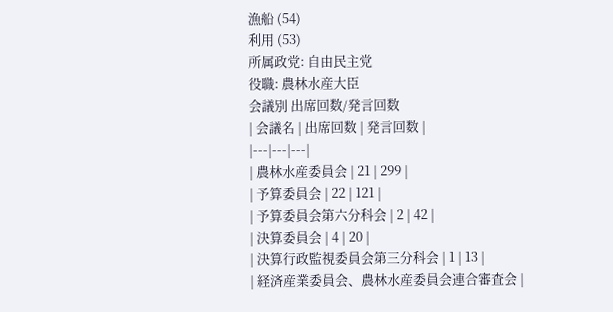漁船 (54)
利用 (53)
所属政党: 自由民主党
役職: 農林水産大臣
会議別 出席回数/発言回数
| 会議名 | 出席回数 | 発言回数 |
|---|---|---|
| 農林水産委員会 | 21 | 299 |
| 予算委員会 | 22 | 121 |
| 予算委員会第六分科会 | 2 | 42 |
| 決算委員会 | 4 | 20 |
| 決算行政監視委員会第三分科会 | 1 | 13 |
| 経済産業委員会、農林水産委員会連合審査会 |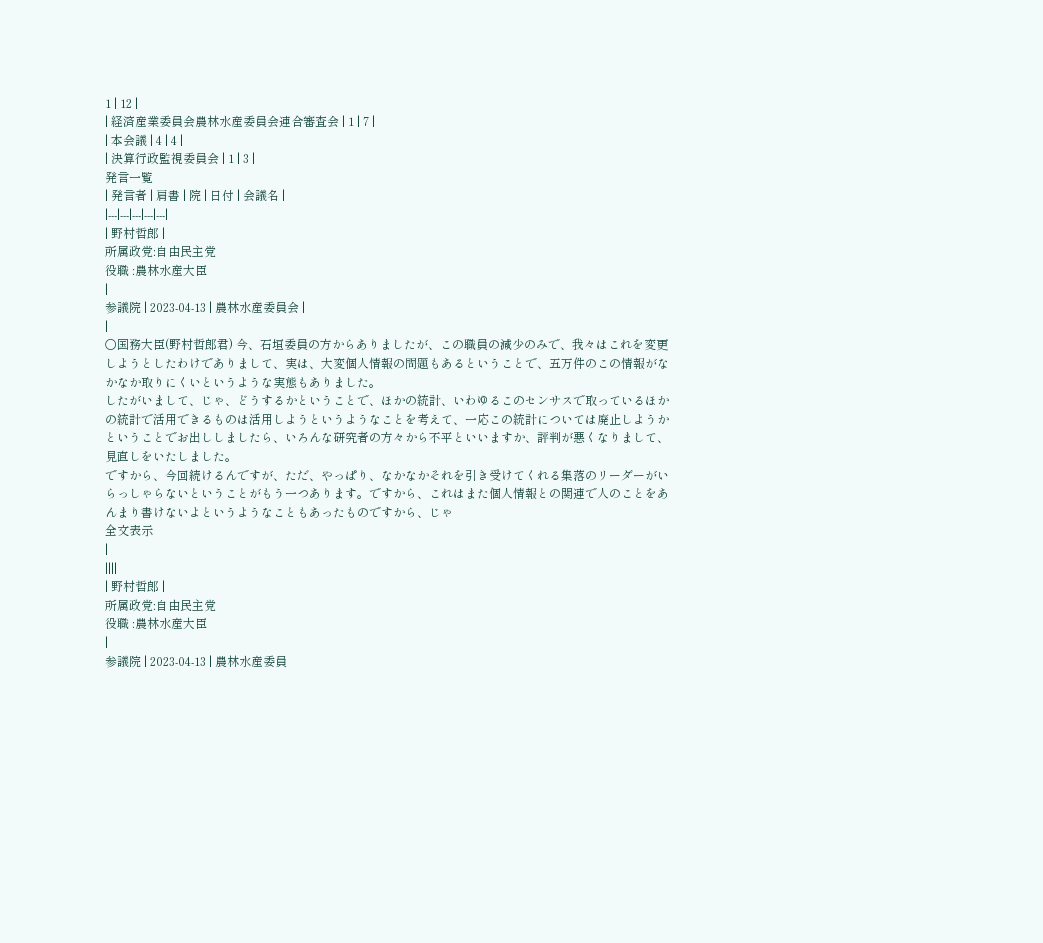1 | 12 |
| 経済産業委員会農林水産委員会連合審査会 | 1 | 7 |
| 本会議 | 4 | 4 |
| 決算行政監視委員会 | 1 | 3 |
発言一覧
| 発言者 | 肩書 | 院 | 日付 | 会議名 |
|---|---|---|---|---|
| 野村哲郎 |
所属政党:自由民主党
役職 :農林水産大臣
|
参議院 | 2023-04-13 | 農林水産委員会 |
|
○国務大臣(野村哲郎君) 今、石垣委員の方からありましたが、この職員の減少のみで、我々はこれを変更しようとしたわけでありまして、実は、大変個人情報の問題もあるということで、五万件のこの情報がなかなか取りにくいというような実態もありました。
したがいまして、じゃ、どうするかということで、ほかの統計、いわゆるこのセンサスで取っているほかの統計で活用できるものは活用しようというようなことを考えて、一応この統計については廃止しようかということでお出ししましたら、いろんな研究者の方々から不平といいますか、評判が悪くなりまして、見直しをいたしました。
ですから、今回続けるんですが、ただ、やっぱり、なかなかそれを引き受けてくれる集落のリーダーがいらっしゃらないということがもう一つあります。ですから、これはまた個人情報との関連で人のことをあんまり書けないよというようなこともあったものですから、じゃ
全文表示
|
||||
| 野村哲郎 |
所属政党:自由民主党
役職 :農林水産大臣
|
参議院 | 2023-04-13 | 農林水産委員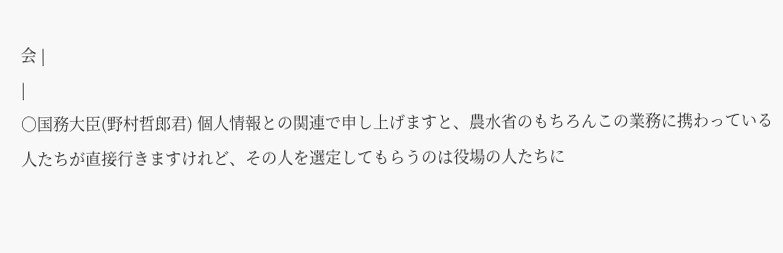会 |
|
○国務大臣(野村哲郎君) 個人情報との関連で申し上げますと、農水省のもちろんこの業務に携わっている人たちが直接行きますけれど、その人を選定してもらうのは役場の人たちに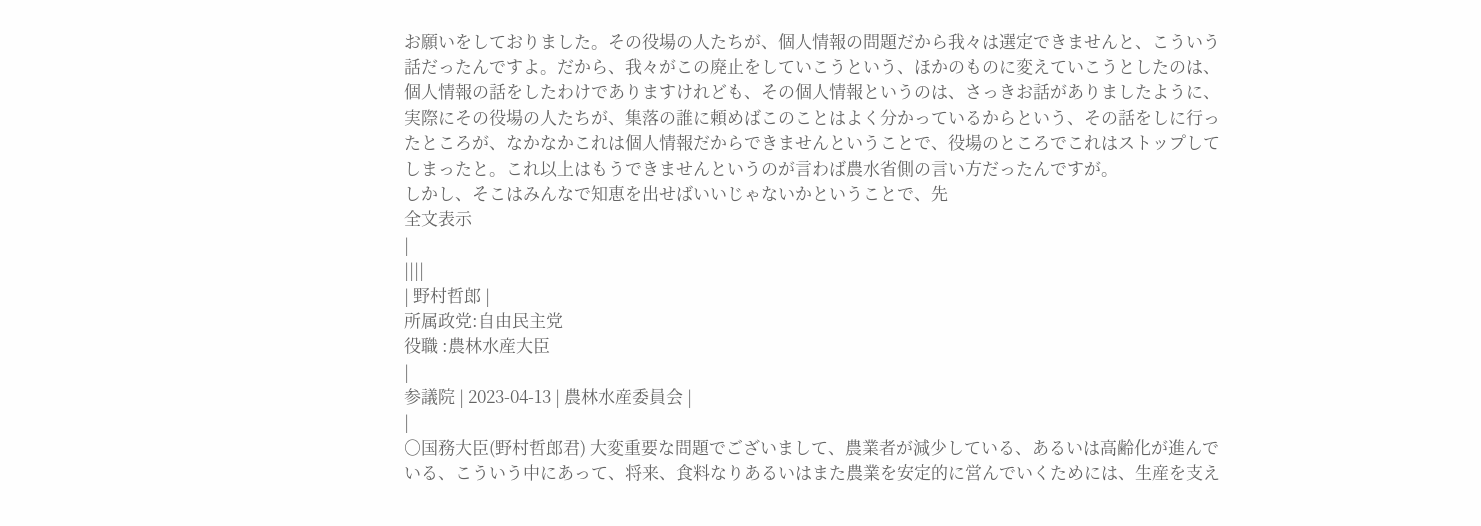お願いをしておりました。その役場の人たちが、個人情報の問題だから我々は選定できませんと、こういう話だったんですよ。だから、我々がこの廃止をしていこうという、ほかのものに変えていこうとしたのは、個人情報の話をしたわけでありますけれども、その個人情報というのは、さっきお話がありましたように、実際にその役場の人たちが、集落の誰に頼めばこのことはよく分かっているからという、その話をしに行ったところが、なかなかこれは個人情報だからできませんということで、役場のところでこれはストップしてしまったと。これ以上はもうできませんというのが言わば農水省側の言い方だったんですが。
しかし、そこはみんなで知恵を出せばいいじゃないかということで、先
全文表示
|
||||
| 野村哲郎 |
所属政党:自由民主党
役職 :農林水産大臣
|
参議院 | 2023-04-13 | 農林水産委員会 |
|
○国務大臣(野村哲郎君) 大変重要な問題でございまして、農業者が減少している、あるいは高齢化が進んでいる、こういう中にあって、将来、食料なりあるいはまた農業を安定的に営んでいくためには、生産を支え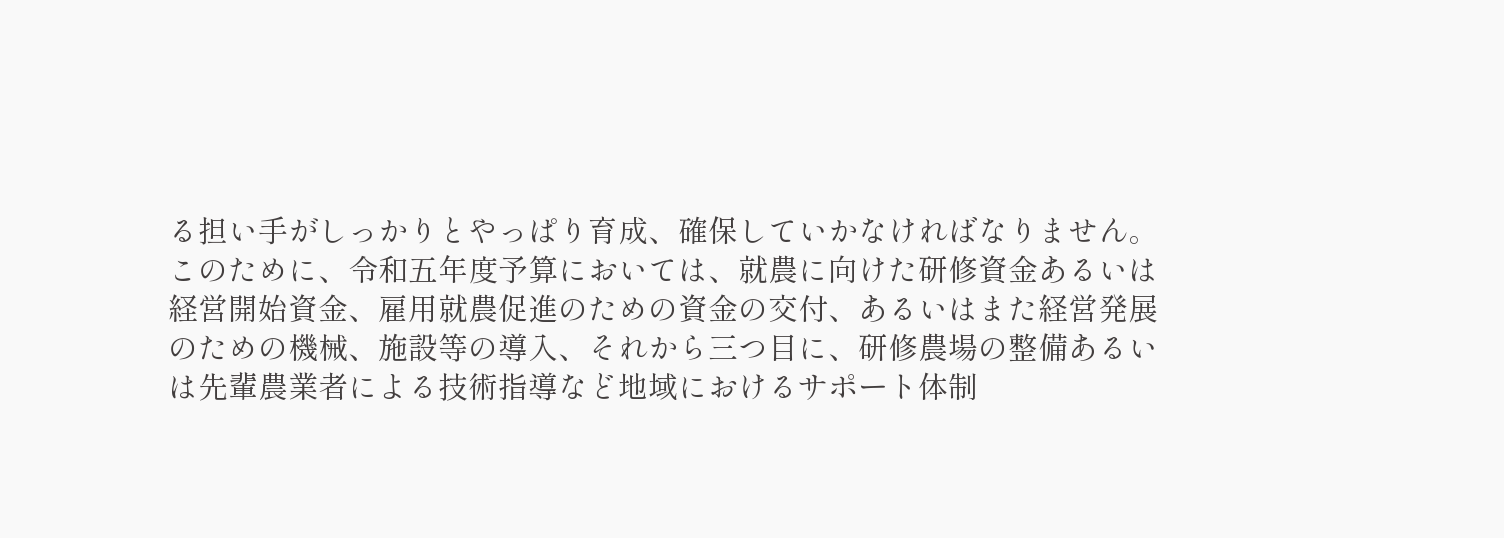る担い手がしっかりとやっぱり育成、確保していかなければなりません。
このために、令和五年度予算においては、就農に向けた研修資金あるいは経営開始資金、雇用就農促進のための資金の交付、あるいはまた経営発展のための機械、施設等の導入、それから三つ目に、研修農場の整備あるいは先輩農業者による技術指導など地域におけるサポート体制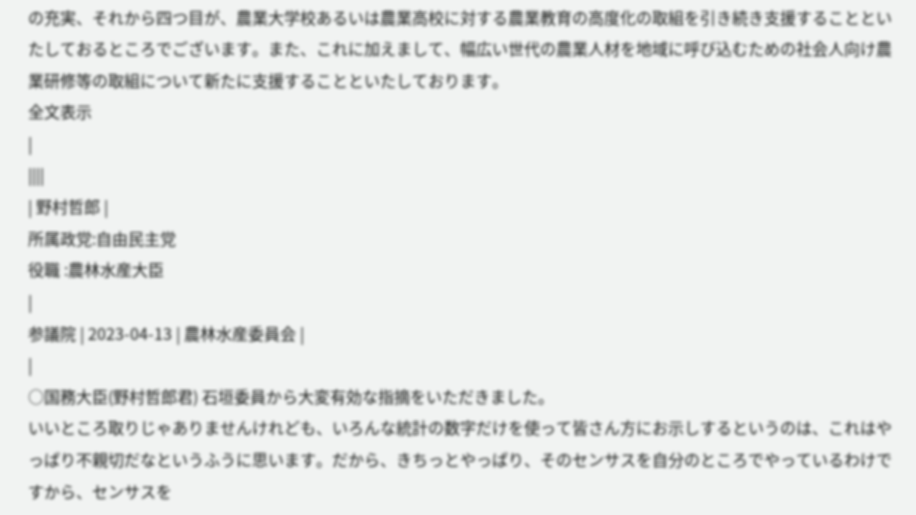の充実、それから四つ目が、農業大学校あるいは農業高校に対する農業教育の高度化の取組を引き続き支援することといたしておるところでございます。また、これに加えまして、幅広い世代の農業人材を地域に呼び込むための社会人向け農業研修等の取組について新たに支援することといたしております。
全文表示
|
||||
| 野村哲郎 |
所属政党:自由民主党
役職 :農林水産大臣
|
参議院 | 2023-04-13 | 農林水産委員会 |
|
○国務大臣(野村哲郎君) 石垣委員から大変有効な指摘をいただきました。
いいところ取りじゃありませんけれども、いろんな統計の数字だけを使って皆さん方にお示しするというのは、これはやっぱり不親切だなというふうに思います。だから、きちっとやっぱり、そのセンサスを自分のところでやっているわけですから、センサスを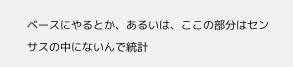ベースにやるとか、あるいは、ここの部分はセンサスの中にないんで統計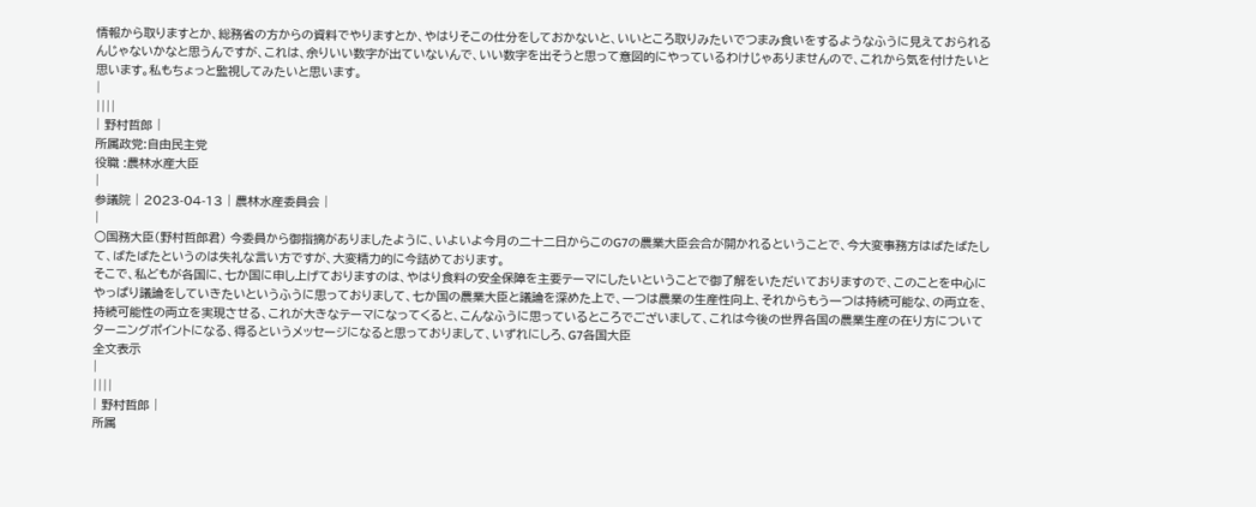情報から取りますとか、総務省の方からの資料でやりますとか、やはりそこの仕分をしておかないと、いいところ取りみたいでつまみ食いをするようなふうに見えておられるんじゃないかなと思うんですが、これは、余りいい数字が出ていないんで、いい数字を出そうと思って意図的にやっているわけじゃありませんので、これから気を付けたいと思います。私もちょっと監視してみたいと思います。
|
||||
| 野村哲郎 |
所属政党:自由民主党
役職 :農林水産大臣
|
参議院 | 2023-04-13 | 農林水産委員会 |
|
○国務大臣(野村哲郎君) 今委員から御指摘がありましたように、いよいよ今月の二十二日からこのG7の農業大臣会合が開かれるということで、今大変事務方はばたばたして、ばたばたというのは失礼な言い方ですが、大変精力的に今詰めております。
そこで、私どもが各国に、七か国に申し上げておりますのは、やはり食料の安全保障を主要テーマにしたいということで御了解をいただいておりますので、このことを中心にやっぱり議論をしていきたいというふうに思っておりまして、七か国の農業大臣と議論を深めた上で、一つは農業の生産性向上、それからもう一つは持続可能な、の両立を、持続可能性の両立を実現させる、これが大きなテーマになってくると、こんなふうに思っているところでございまして、これは今後の世界各国の農業生産の在り方についてターニングポイントになる、得るというメッセージになると思っておりまして、いずれにしろ、G7各国大臣
全文表示
|
||||
| 野村哲郎 |
所属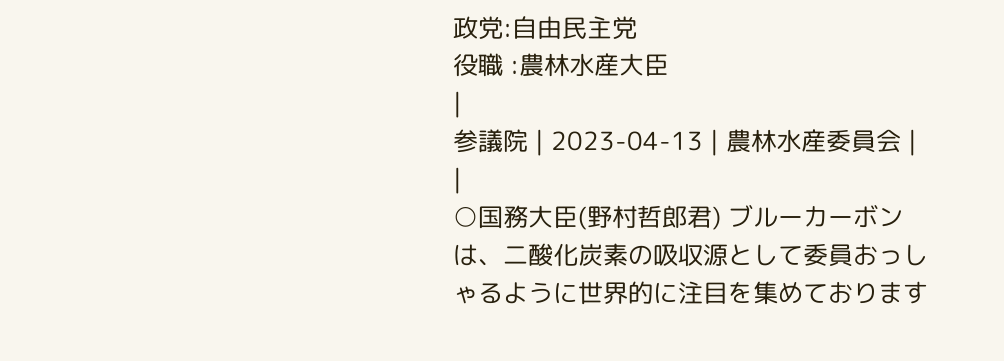政党:自由民主党
役職 :農林水産大臣
|
参議院 | 2023-04-13 | 農林水産委員会 |
|
○国務大臣(野村哲郎君) ブルーカーボンは、二酸化炭素の吸収源として委員おっしゃるように世界的に注目を集めております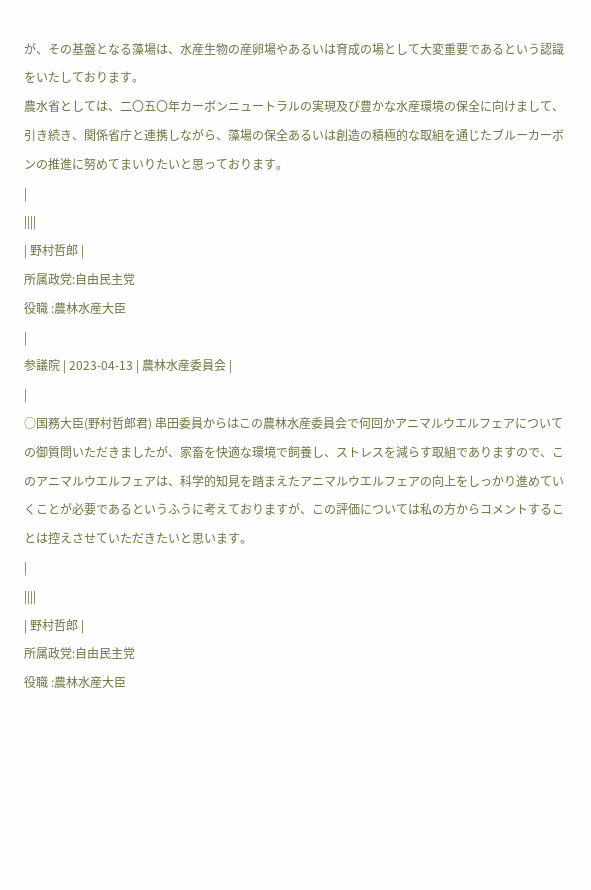が、その基盤となる藻場は、水産生物の産卵場やあるいは育成の場として大変重要であるという認識をいたしております。
農水省としては、二〇五〇年カーボンニュートラルの実現及び豊かな水産環境の保全に向けまして、引き続き、関係省庁と連携しながら、藻場の保全あるいは創造の積極的な取組を通じたブルーカーボンの推進に努めてまいりたいと思っております。
|
||||
| 野村哲郎 |
所属政党:自由民主党
役職 :農林水産大臣
|
参議院 | 2023-04-13 | 農林水産委員会 |
|
○国務大臣(野村哲郎君) 串田委員からはこの農林水産委員会で何回かアニマルウエルフェアについての御質問いただきましたが、家畜を快適な環境で飼養し、ストレスを減らす取組でありますので、このアニマルウエルフェアは、科学的知見を踏まえたアニマルウエルフェアの向上をしっかり進めていくことが必要であるというふうに考えておりますが、この評価については私の方からコメントすることは控えさせていただきたいと思います。
|
||||
| 野村哲郎 |
所属政党:自由民主党
役職 :農林水産大臣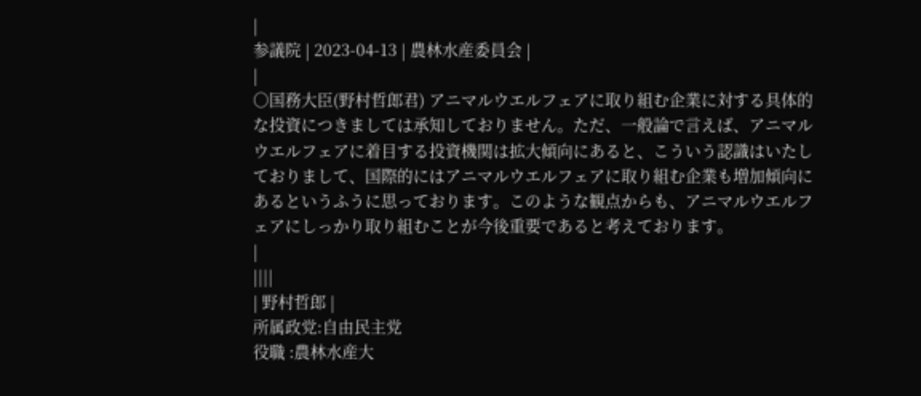|
参議院 | 2023-04-13 | 農林水産委員会 |
|
○国務大臣(野村哲郎君) アニマルウエルフェアに取り組む企業に対する具体的な投資につきましては承知しておりません。ただ、一般論で言えば、アニマルウエルフェアに着目する投資機関は拡大傾向にあると、こういう認識はいたしておりまして、国際的にはアニマルウエルフェアに取り組む企業も増加傾向にあるというふうに思っております。このような観点からも、アニマルウエルフェアにしっかり取り組むことが今後重要であると考えております。
|
||||
| 野村哲郎 |
所属政党:自由民主党
役職 :農林水産大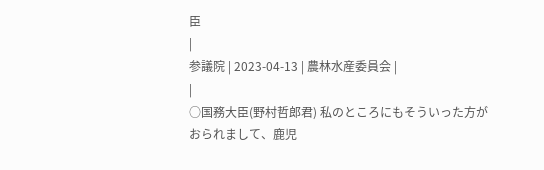臣
|
参議院 | 2023-04-13 | 農林水産委員会 |
|
○国務大臣(野村哲郎君) 私のところにもそういった方がおられまして、鹿児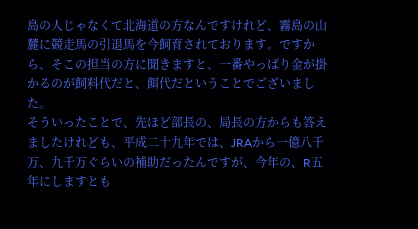島の人じゃなくて北海道の方なんですけれど、霧島の山麓に競走馬の引退馬を今飼育されております。ですから、そこの担当の方に聞きますと、一番やっぱり金が掛かるのが飼料代だと、餌代だということでございました。
そういったことで、先ほど部長の、局長の方からも答えましたけれども、平成二十九年では、JRAから一億八千万、九千万ぐらいの補助だったんですが、今年の、R五年にしますとも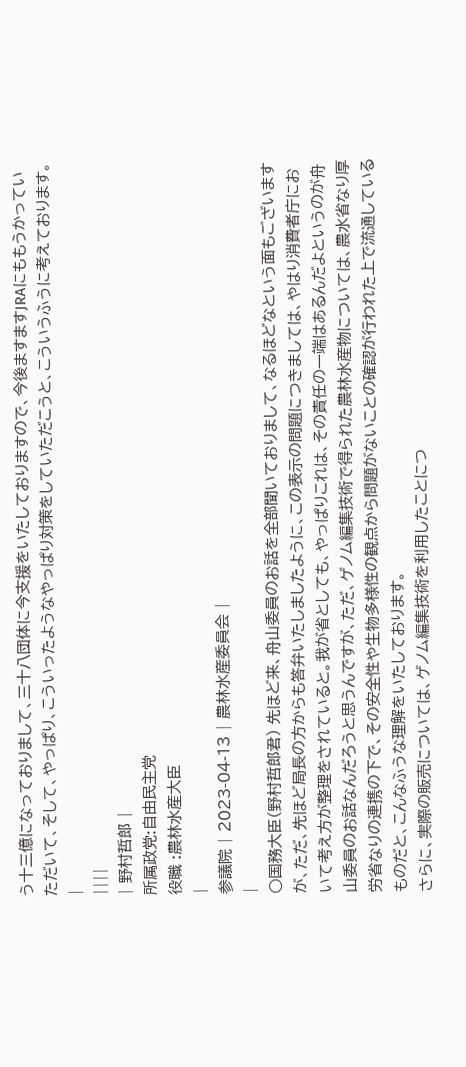う十三億になっておりまして、三十八団体に今支援をいたしておりますので、今後ますますJRAにももうかっていただいて、そして、やっぱり、こういったようなやっぱり対策をしていただこうと、こういうふうに考えております。
|
||||
| 野村哲郎 |
所属政党:自由民主党
役職 :農林水産大臣
|
参議院 | 2023-04-13 | 農林水産委員会 |
|
○国務大臣(野村哲郎君) 先ほど来、舟山委員のお話を全部聞いておりまして、なるほどなという面もございますが、ただ、先ほど局長の方からも答弁いたしましたように、この表示の問題につきましては、やはり消費者庁において考え方が整理をされていると。我が省としても、やっぱりこれは、その責任の一端はあるんだよというのが舟山委員のお話なんだろうと思うんですが、ただ、ゲノム編集技術で得られた農林水産物については、農水省なり厚労省なりの連携の下で、その安全性や生物多様性の観点から問題がないことの確認が行われた上で流通しているものだと、こんなふうな理解をいたしております。
さらに、実際の販売については、ゲノム編集技術を利用したことにつ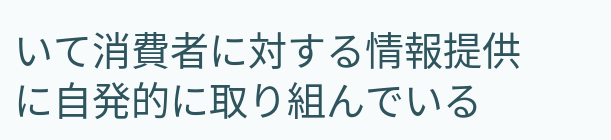いて消費者に対する情報提供に自発的に取り組んでいる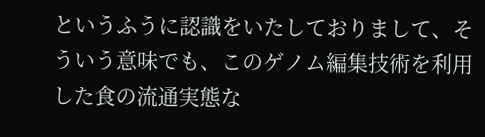というふうに認識をいたしておりまして、そういう意味でも、このゲノム編集技術を利用した食の流通実態な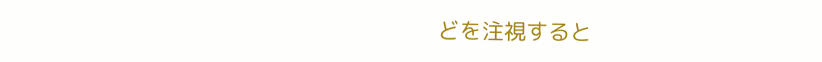どを注視すると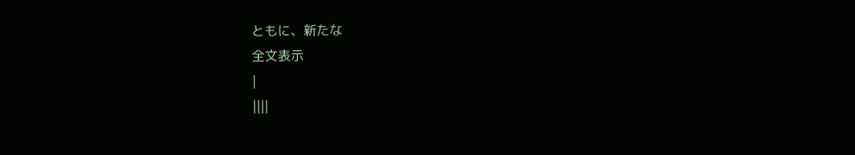ともに、新たな
全文表示
|
||||